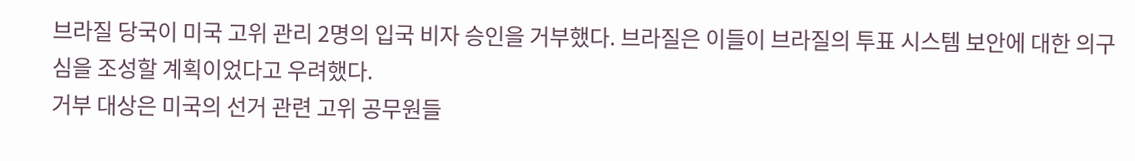브라질 당국이 미국 고위 관리 2명의 입국 비자 승인을 거부했다. 브라질은 이들이 브라질의 투표 시스템 보안에 대한 의구심을 조성할 계획이었다고 우려했다.
거부 대상은 미국의 선거 관련 고위 공무원들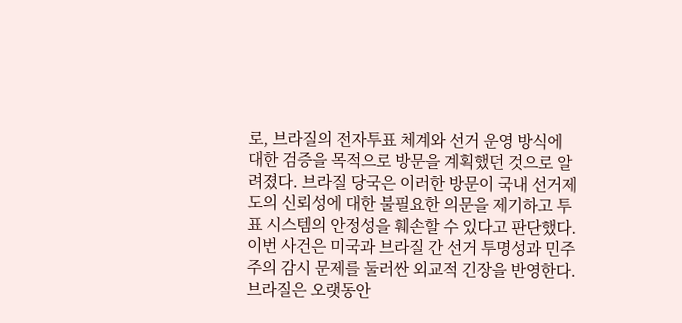로, 브라질의 전자투표 체계와 선거 운영 방식에 대한 검증을 목적으로 방문을 계획했던 것으로 알려졌다. 브라질 당국은 이러한 방문이 국내 선거제도의 신뢰성에 대한 불필요한 의문을 제기하고 투표 시스템의 안정성을 훼손할 수 있다고 판단했다.
이번 사건은 미국과 브라질 간 선거 투명성과 민주주의 감시 문제를 둘러싼 외교적 긴장을 반영한다. 브라질은 오랫동안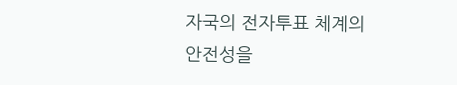자국의 전자투표 체계의 안전성을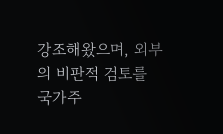강조해왔으며, 외부의 비판적 검토를 국가주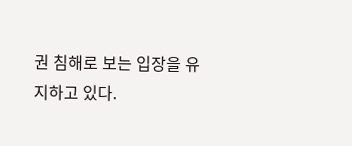권 침해로 보는 입장을 유지하고 있다.